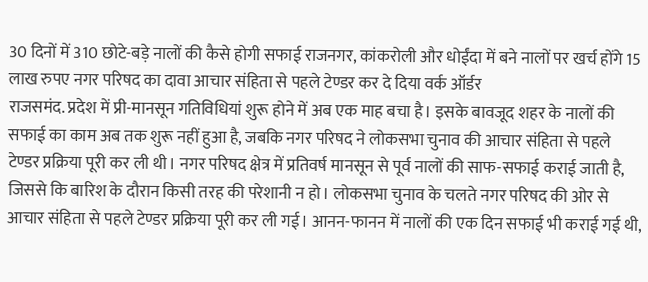30 दिनों में 310 छोटे-बड़े नालों की कैसे होगी सफाई राजनगर, कांकरोली और धोईंदा में बने नालों पर खर्च होंगे 15 लाख रुपए नगर परिषद का दावा आचार संहिता से पहले टेण्डर कर दे दिया वर्क ऑर्डर
राजसमंद. प्रदेश में प्री-मानसून गतिविधियां शुरू होने में अब एक माह बचा है। इसके बावजूद शहर के नालों की सफाई का काम अब तक शुरू नहीं हुआ है, जबकि नगर परिषद ने लोकसभा चुनाव की आचार संहिता से पहले टेण्डर प्रक्रिया पूरी कर ली थी। नगर परिषद क्षेत्र में प्रतिवर्ष मानसून से पूर्व नालों की साफ-सफाई कराई जाती है, जिससे कि बारिश के दौरान किसी तरह की परेशानी न हो। लोकसभा चुनाव के चलते नगर परिषद की ओर से आचार संहिता से पहले टेण्डर प्रक्रिया पूरी कर ली गई। आनन-फानन में नालों की एक दिन सफाई भी कराई गई थी,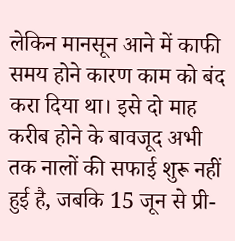लेकिन मानसून आने में काफी समय होने कारण काम को बंद करा दिया था। इसे दो माह करीब होने के बावजूद अभी तक नालों की सफाई शुरू नहीं हुई है, जबकि 15 जून से प्री-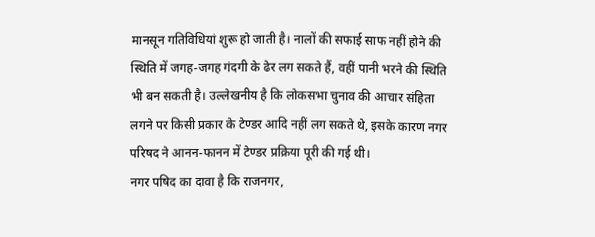मानसून गतिविधियां शुरू हो जाती है। नालों की सफाई साफ नहीं होने की स्थिति में जगह-जगह गंदगी के ढेर लग सकते हैं, वहीं पानी भरने की स्थिति भी बन सकती है। उल्लेखनीय है कि लोकसभा चुनाव की आचार संहिता लगने पर किसी प्रकार के टेण्डर आदि नहीं लग सकते थे, इसके कारण नगर परिषद ने आनन-फानन में टेण्डर प्रक्रिया पूरी की गई थी।
नगर पषिद का दावा है कि राजनगर,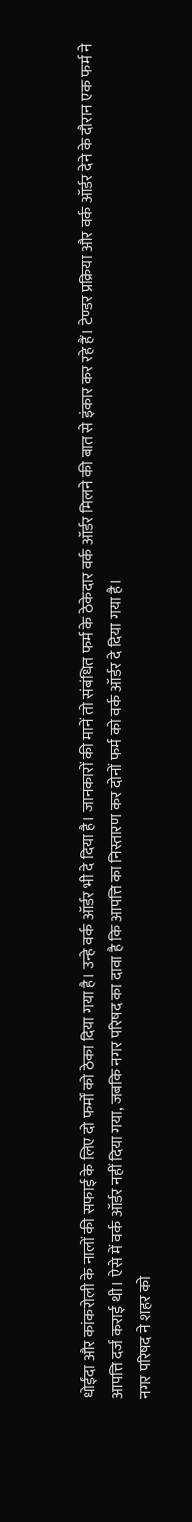धोईंदा और कांकरोली के नालों की सफाई के लिए दो फर्मों को ठेका दिया गया है। उन्हे वर्क ऑर्डर भी दे दिया है। जानकारों की मानें तो संबंधित फर्म के ठेकेदार वर्क ऑर्डर मिलने की बात से इंकार कर रहे हैं। टेण्डर प्रक्रिया और वर्क ऑर्डर देने के दौरान एक फर्म ने आपत्ति दर्ज कराई थी। ऐसे में वर्क ऑर्डर नहीं दिया गया, जबकि नगर परिषद का दावा है कि आपत्ति का निस्तारण कर दोनों फर्म को वर्क ऑर्डर दे दिया गया है।
नगर परिषद ने शहर को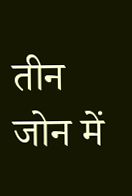तीन जोन में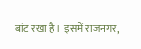बांट रखा है। इसमें राजनगर,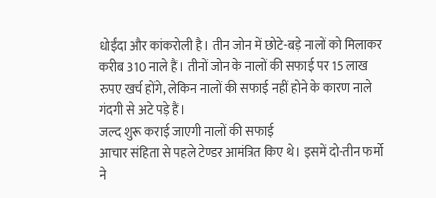धोईंदा और कांकरोली है। तीन जोन में छोटे-बड़े नालों को मिलाकर करीब 310 नाले हैं। तीनों जोन के नालों की सफाई पर 15 लाख रुपए खर्च होंगे, लेकिन नालों की सफाई नहीं होने के कारण नाले गंदगी से अटे पड़े हैं।
जल्द शुरू कराई जाएगी नालों की सफाई
आचार संहिता से पहले टेण्डर आमंत्रित किए थे। इसमें दो-तीन फर्मो ने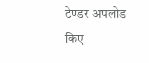टेण्डर अपलोड किए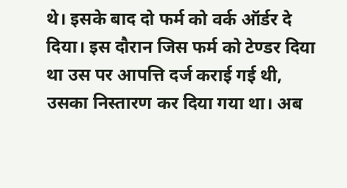थे। इसके बाद दो फर्म को वर्क ऑर्डर दे दिया। इस दौरान जिस फर्म को टेण्डर दिया था उस पर आपत्ति दर्ज कराई गई थी, उसका निस्तारण कर दिया गया था। अब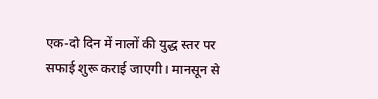एक-दो दिन में नालों की युद्ध स्तर पर सफाई शुरू कराई जाएगी। मानसून से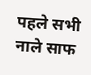पहले सभी नाले साफ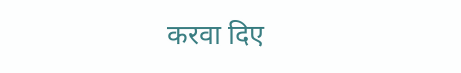करवा दिए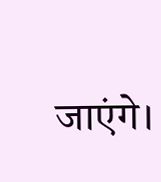जाएंगे।